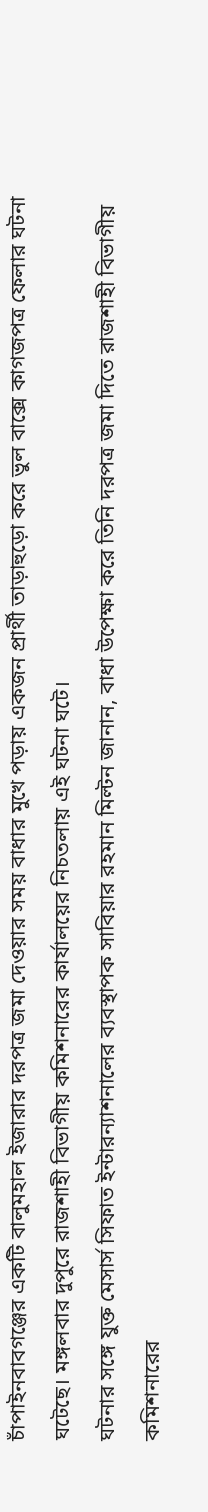চাঁপাইনবাবগঞ্জের একটি বালুমহাল ইজারার দরপত্র জমা দেওয়ার সময় বাধার মুখে পড়ায় একজন প্রার্থী তাড়াহুড়ো করে ভুল বাক্সে কাগজপত্র ফেলার ঘটনা ঘটেছে। মঙ্গলবার দুপুরে রাজশাহী বিভাগীয় কমিশনারের কার্যালয়ের নিচতলায় এই ঘটনা ঘটে।
ঘটনার সঙ্গে যুক্ত মেসার্স সিফাত ইন্টারন্যাশনালের ব্যবস্থাপক সাবিয়ার রহমান মিল্টন জানান, বাধা উপেক্ষা করে তিনি দরপত্র জমা দিতে রাজশাহী বিভাগীয় কমিশনারের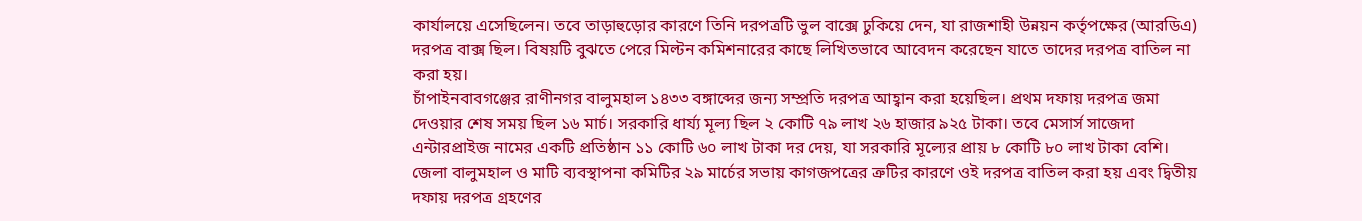কার্যালয়ে এসেছিলেন। তবে তাড়াহুড়োর কারণে তিনি দরপত্রটি ভুল বাক্সে ঢুকিয়ে দেন, যা রাজশাহী উন্নয়ন কর্তৃপক্ষের (আরডিএ) দরপত্র বাক্স ছিল। বিষয়টি বুঝতে পেরে মিল্টন কমিশনারের কাছে লিখিতভাবে আবেদন করেছেন যাতে তাদের দরপত্র বাতিল না করা হয়।
চাঁপাইনবাবগঞ্জের রাণীনগর বালুমহাল ১৪৩৩ বঙ্গাব্দের জন্য সম্প্রতি দরপত্র আহ্বান করা হয়েছিল। প্রথম দফায় দরপত্র জমা দেওয়ার শেষ সময় ছিল ১৬ মার্চ। সরকারি ধার্য্য মূল্য ছিল ২ কোটি ৭৯ লাখ ২৬ হাজার ৯২৫ টাকা। তবে মেসার্স সাজেদা এন্টারপ্রাইজ নামের একটি প্রতিষ্ঠান ১১ কোটি ৬০ লাখ টাকা দর দেয়, যা সরকারি মূল্যের প্রায় ৮ কোটি ৮০ লাখ টাকা বেশি। জেলা বালুমহাল ও মাটি ব্যবস্থাপনা কমিটির ২৯ মার্চের সভায় কাগজপত্রের ত্রুটির কারণে ওই দরপত্র বাতিল করা হয় এবং দ্বিতীয় দফায় দরপত্র গ্রহণের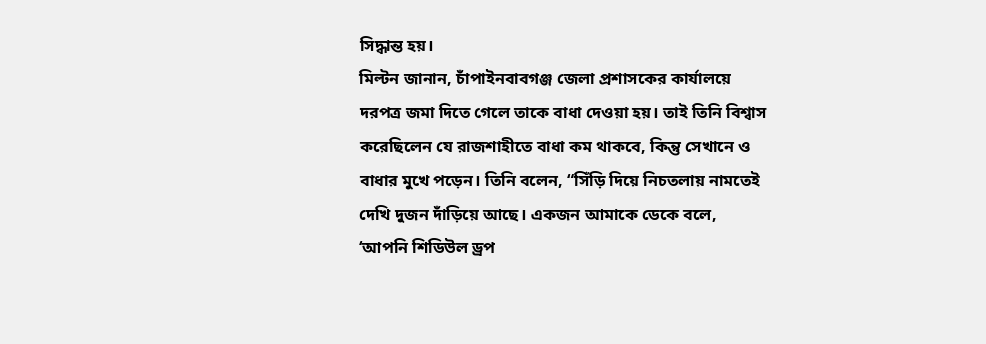সিদ্ধান্ত হয়।
মিল্টন জানান, চাঁপাইনবাবগঞ্জ জেলা প্রশাসকের কার্যালয়ে দরপত্র জমা দিতে গেলে তাকে বাধা দেওয়া হয়। তাই তিনি বিশ্বাস করেছিলেন যে রাজশাহীতে বাধা কম থাকবে, কিন্তু সেখানে ও বাধার মুখে পড়েন। তিনি বলেন, “সিঁড়ি দিয়ে নিচতলায় নামতেই দেখি দুজন দাঁড়িয়ে আছে। একজন আমাকে ডেকে বলে, ‘আপনি শিডিউল ড্রপ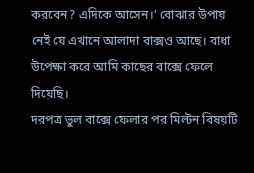করবেন? এদিকে আসেন।’ বোঝার উপায় নেই যে এখানে আলাদা বাক্সও আছে। বাধা উপেক্ষা করে আমি কাছের বাক্সে ফেলে দিয়েছি।
দরপত্র ভুল বাক্সে ফেলার পর মিল্টন বিষয়টি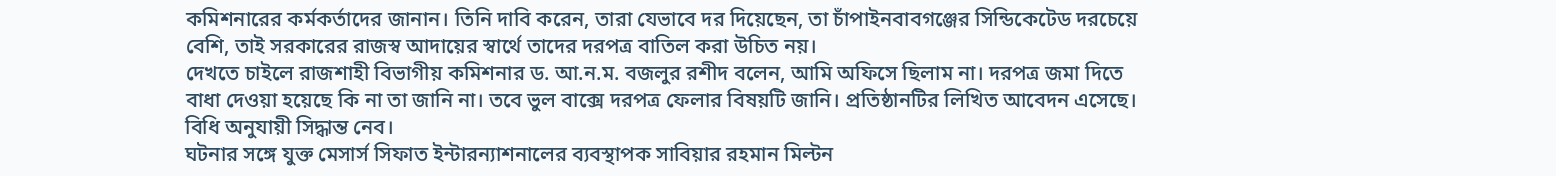কমিশনারের কর্মকর্তাদের জানান। তিনি দাবি করেন, তারা যেভাবে দর দিয়েছেন, তা চাঁপাইনবাবগঞ্জের সিন্ডিকেটেড দরচেয়ে বেশি, তাই সরকারের রাজস্ব আদায়ের স্বার্থে তাদের দরপত্র বাতিল করা উচিত নয়।
দেখতে চাইলে রাজশাহী বিভাগীয় কমিশনার ড. আ.ন.ম. বজলুর রশীদ বলেন, আমি অফিসে ছিলাম না। দরপত্র জমা দিতে বাধা দেওয়া হয়েছে কি না তা জানি না। তবে ভুল বাক্সে দরপত্র ফেলার বিষয়টি জানি। প্রতিষ্ঠানটির লিখিত আবেদন এসেছে। বিধি অনুযায়ী সিদ্ধান্ত নেব।
ঘটনার সঙ্গে যুক্ত মেসার্স সিফাত ইন্টারন্যাশনালের ব্যবস্থাপক সাবিয়ার রহমান মিল্টন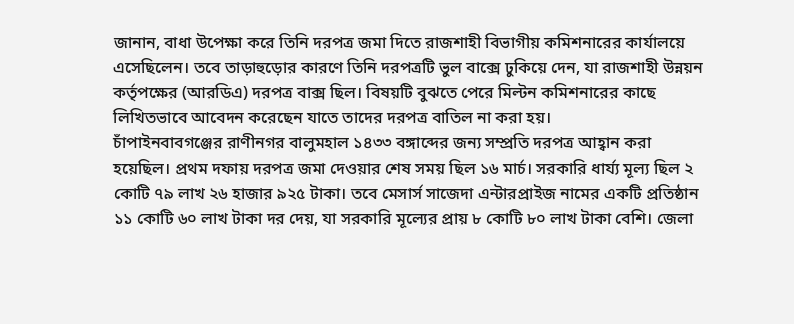জানান, বাধা উপেক্ষা করে তিনি দরপত্র জমা দিতে রাজশাহী বিভাগীয় কমিশনারের কার্যালয়ে এসেছিলেন। তবে তাড়াহুড়োর কারণে তিনি দরপত্রটি ভুল বাক্সে ঢুকিয়ে দেন, যা রাজশাহী উন্নয়ন কর্তৃপক্ষের (আরডিএ) দরপত্র বাক্স ছিল। বিষয়টি বুঝতে পেরে মিল্টন কমিশনারের কাছে লিখিতভাবে আবেদন করেছেন যাতে তাদের দরপত্র বাতিল না করা হয়।
চাঁপাইনবাবগঞ্জের রাণীনগর বালুমহাল ১৪৩৩ বঙ্গাব্দের জন্য সম্প্রতি দরপত্র আহ্বান করা হয়েছিল। প্রথম দফায় দরপত্র জমা দেওয়ার শেষ সময় ছিল ১৬ মার্চ। সরকারি ধার্য্য মূল্য ছিল ২ কোটি ৭৯ লাখ ২৬ হাজার ৯২৫ টাকা। তবে মেসার্স সাজেদা এন্টারপ্রাইজ নামের একটি প্রতিষ্ঠান ১১ কোটি ৬০ লাখ টাকা দর দেয়, যা সরকারি মূল্যের প্রায় ৮ কোটি ৮০ লাখ টাকা বেশি। জেলা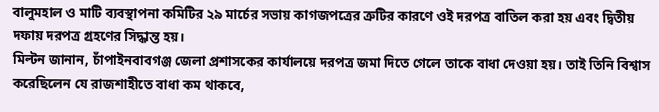বালুমহাল ও মাটি ব্যবস্থাপনা কমিটির ২৯ মার্চের সভায় কাগজপত্রের ত্রুটির কারণে ওই দরপত্র বাতিল করা হয় এবং দ্বিতীয় দফায় দরপত্র গ্রহণের সিদ্ধান্ত হয়।
মিল্টন জানান, চাঁপাইনবাবগঞ্জ জেলা প্রশাসকের কার্যালয়ে দরপত্র জমা দিতে গেলে তাকে বাধা দেওয়া হয়। তাই তিনি বিশ্বাস করেছিলেন যে রাজশাহীতে বাধা কম থাকবে,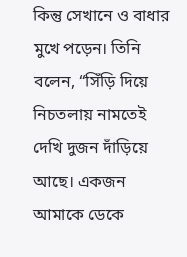কিন্তু সেখানে ও বাধার মুখে পড়েন। তিনি বলেন, “সিঁড়ি দিয়ে নিচতলায় নামতেই দেখি দুজন দাঁড়িয়ে আছে। একজন আমাকে ডেকে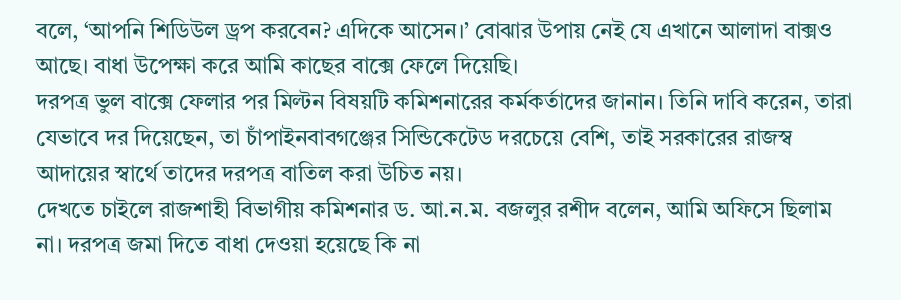বলে, ‘আপনি শিডিউল ড্রপ করবেন? এদিকে আসেন।’ বোঝার উপায় নেই যে এখানে আলাদা বাক্সও আছে। বাধা উপেক্ষা করে আমি কাছের বাক্সে ফেলে দিয়েছি।
দরপত্র ভুল বাক্সে ফেলার পর মিল্টন বিষয়টি কমিশনারের কর্মকর্তাদের জানান। তিনি দাবি করেন, তারা যেভাবে দর দিয়েছেন, তা চাঁপাইনবাবগঞ্জের সিন্ডিকেটেড দরচেয়ে বেশি, তাই সরকারের রাজস্ব আদায়ের স্বার্থে তাদের দরপত্র বাতিল করা উচিত নয়।
দেখতে চাইলে রাজশাহী বিভাগীয় কমিশনার ড. আ.ন.ম. বজলুর রশীদ বলেন, আমি অফিসে ছিলাম না। দরপত্র জমা দিতে বাধা দেওয়া হয়েছে কি না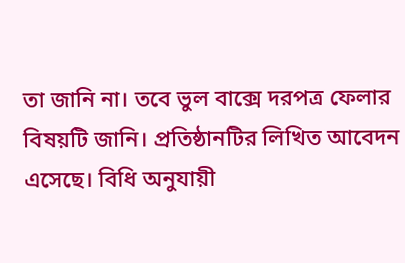তা জানি না। তবে ভুল বাক্সে দরপত্র ফেলার বিষয়টি জানি। প্রতিষ্ঠানটির লিখিত আবেদন এসেছে। বিধি অনুযায়ী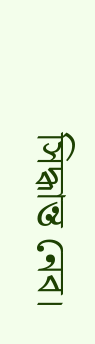সিদ্ধান্ত নেব।